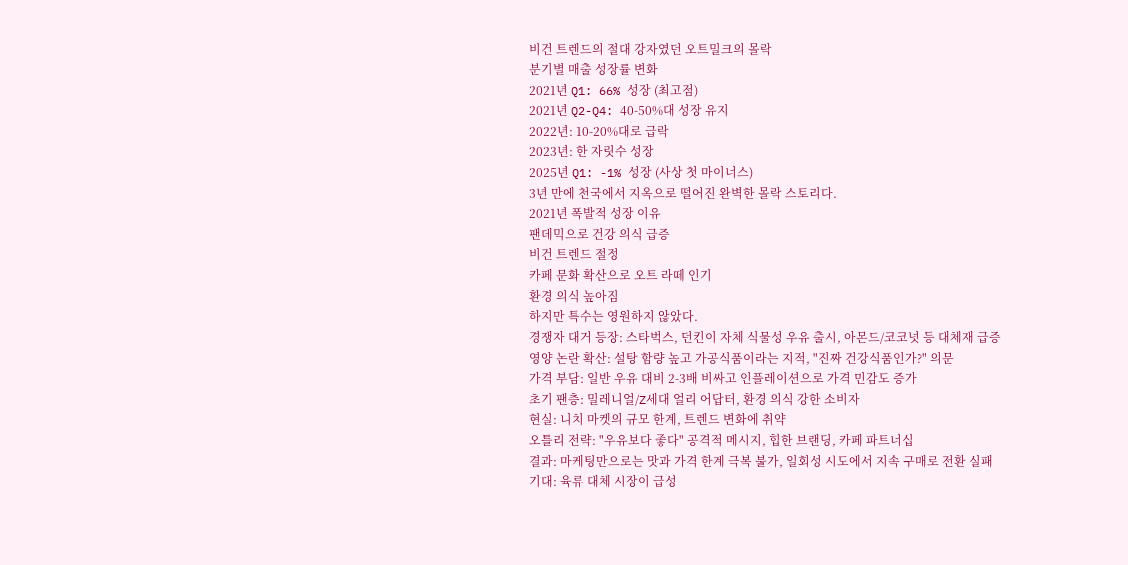비건 트렌드의 절대 강자였던 오트밀크의 몰락
분기별 매출 성장률 변화
2021년 Q1: 66% 성장 (최고점)
2021년 Q2-Q4: 40-50%대 성장 유지
2022년: 10-20%대로 급락
2023년: 한 자릿수 성장
2025년 Q1: -1% 성장 (사상 첫 마이너스)
3년 만에 천국에서 지옥으로 떨어진 완벽한 몰락 스토리다.
2021년 폭발적 성장 이유
팬데믹으로 건강 의식 급증
비건 트렌드 절정
카페 문화 확산으로 오트 라떼 인기
환경 의식 높아짐
하지만 특수는 영원하지 않았다.
경쟁자 대거 등장: 스타벅스, 던킨이 자체 식물성 우유 출시, 아몬드/코코넛 등 대체재 급증
영양 논란 확산: 설탕 함량 높고 가공식품이라는 지적, "진짜 건강식품인가?" 의문
가격 부담: 일반 우유 대비 2-3배 비싸고 인플레이션으로 가격 민감도 증가
초기 팬층: 밀레니얼/Z세대 얼리 어답터, 환경 의식 강한 소비자
현실: 니치 마켓의 규모 한계, 트렌드 변화에 취약
오틀리 전략: "우유보다 좋다" 공격적 메시지, 힙한 브랜딩, 카페 파트너십
결과: 마케팅만으로는 맛과 가격 한계 극복 불가, 일회성 시도에서 지속 구매로 전환 실패
기대: 육류 대체 시장이 급성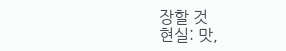장할 것
현실: 맛,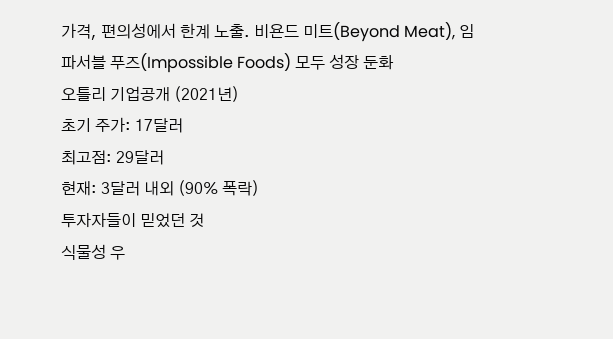가격, 편의성에서 한계 노출. 비욘드 미트(Beyond Meat), 임파서블 푸즈(Impossible Foods) 모두 성장 둔화
오틀리 기업공개 (2021년)
초기 주가: 17달러
최고점: 29달러
현재: 3달러 내외 (90% 폭락)
투자자들이 믿었던 것
식물성 우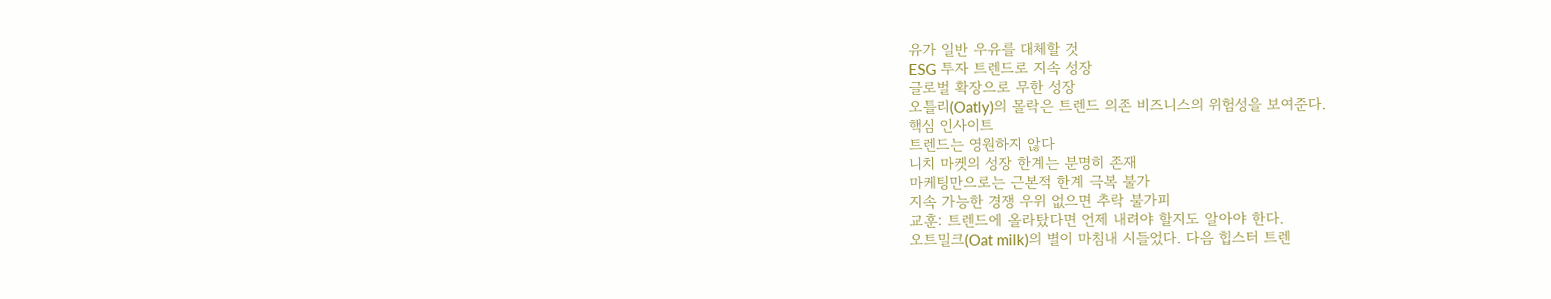유가 일반 우유를 대체할 것
ESG 투자 트렌드로 지속 성장
글로벌 확장으로 무한 성장
오틀리(Oatly)의 몰락은 트렌드 의존 비즈니스의 위험성을 보여준다.
핵심 인사이트
트렌드는 영원하지 않다
니치 마켓의 성장 한계는 분명히 존재
마케팅만으로는 근본적 한계 극복 불가
지속 가능한 경쟁 우위 없으면 추락 불가피
교훈: 트렌드에 올라탔다면 언제 내려야 할지도 알아야 한다.
오트밀크(Oat milk)의 별이 마침내 시들었다. 다음 힙스터 트렌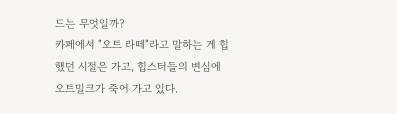드는 무엇일까?
카페에서 "오트 라떼"라고 말하는 게 힙했던 시절은 가고, 힙스터들의 변심에 오트밀크가 죽어 가고 있다.